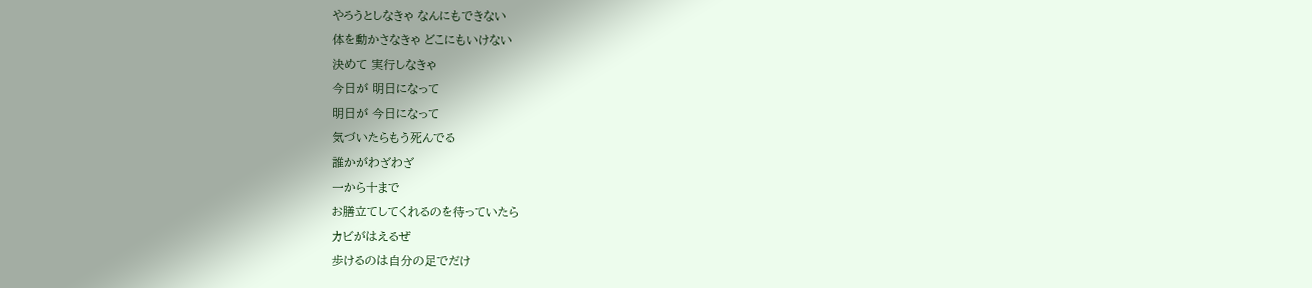やろうとしなきゃ なんにもできない
体を動かさなきゃ どこにもいけない
決めて 実行しなきゃ
今日が 明日になって
明日が 今日になって
気づいたらもう死んでる
誰かがわざわざ
一から十まで
お膳立てしてくれるのを待っていたら
カビがはえるぜ
歩けるのは自分の足でだけ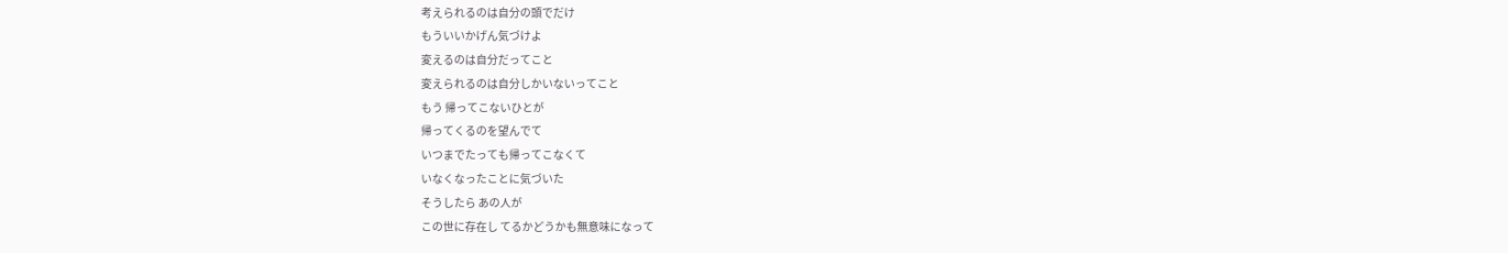考えられるのは自分の頭でだけ
もういいかげん気づけよ
変えるのは自分だってこと
変えられるのは自分しかいないってこと
もう 帰ってこないひとが
帰ってくるのを望んでて
いつまでたっても帰ってこなくて
いなくなったことに気づいた
そうしたら あの人が
この世に存在し てるかどうかも無意味になって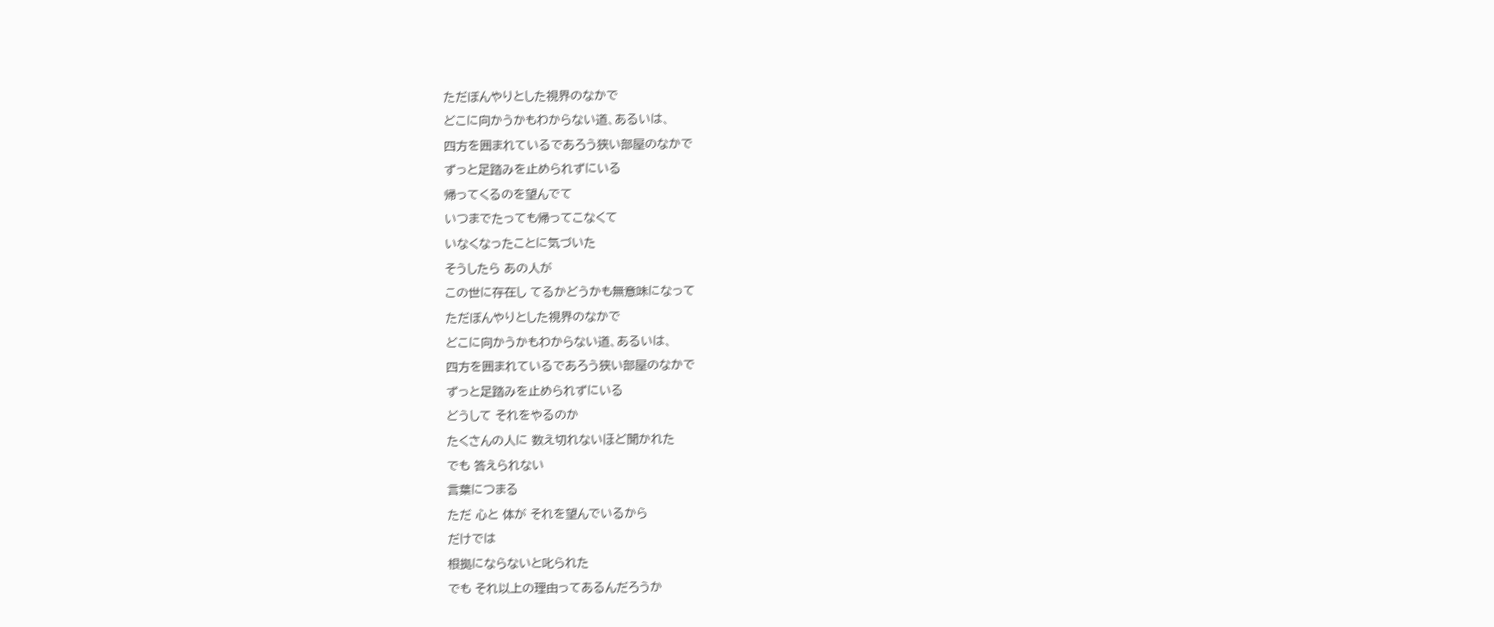ただぼんやりとした視界のなかで
どこに向かうかもわからない道、あるいは、
四方を囲まれているであろう狭い部屋のなかで
ずっと足踏みを止められずにいる
帰ってくるのを望んでて
いつまでたっても帰ってこなくて
いなくなったことに気づいた
そうしたら あの人が
この世に存在し てるかどうかも無意味になって
ただぼんやりとした視界のなかで
どこに向かうかもわからない道、あるいは、
四方を囲まれているであろう狭い部屋のなかで
ずっと足踏みを止められずにいる
どうして それをやるのか
たくさんの人に 数え切れないほど聞かれた
でも 答えられない
言葉につまる
ただ 心と 体が それを望んでいるから
だけでは
根拠にならないと叱られた
でも それ以上の理由ってあるんだろうか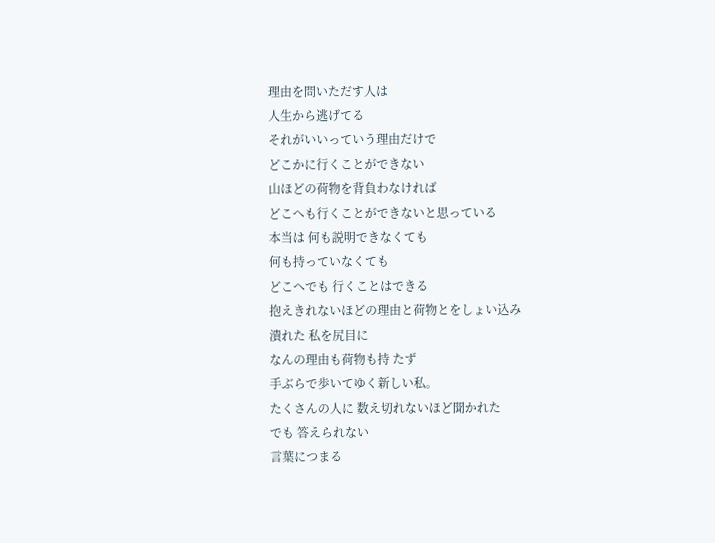理由を問いただす人は
人生から逃げてる
それがいいっていう理由だけで
どこかに行くことができない
山ほどの荷物を背負わなければ
どこへも行くことができないと思っている
本当は 何も説明できなくても
何も持っていなくても
どこへでも 行くことはできる
抱えきれないほどの理由と荷物とをしょい込み
潰れた 私を尻目に
なんの理由も荷物も持 たず
手ぶらで歩いてゆく新しい私。
たくさんの人に 数え切れないほど聞かれた
でも 答えられない
言葉につまる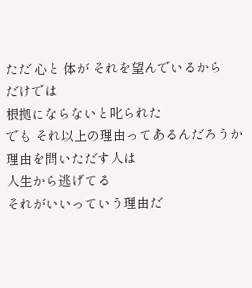ただ 心と 体が それを望んでいるから
だけでは
根拠にならないと叱られた
でも それ以上の理由ってあるんだろうか
理由を問いただす人は
人生から逃げてる
それがいいっていう理由だ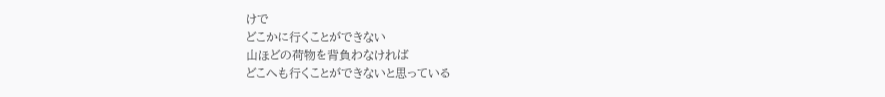けで
どこかに行くことができない
山ほどの荷物を背負わなければ
どこへも行くことができないと思っている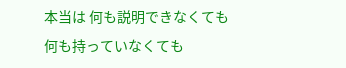本当は 何も説明できなくても
何も持っていなくても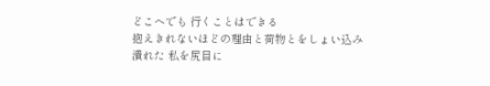どこへでも 行くことはできる
抱えきれないほどの理由と荷物とをしょい込み
潰れた 私を尻目に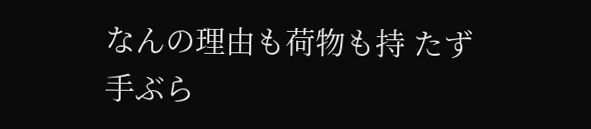なんの理由も荷物も持 たず
手ぶら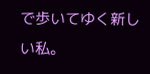で歩いてゆく新しい私。